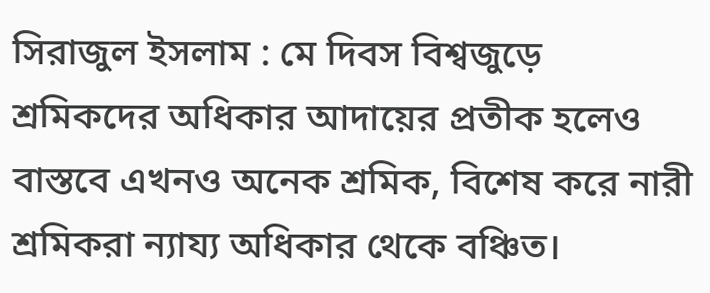সিরাজুল ইসলাম : মে দিবস বিশ্বজুড়ে শ্রমিকদের অধিকার আদায়ের প্রতীক হলেও বাস্তবে এখনও অনেক শ্রমিক, বিশেষ করে নারী শ্রমিকরা ন্যায্য অধিকার থেকে বঞ্চিত।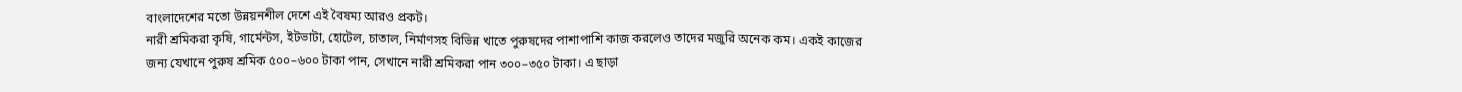বাংলাদেশের মতো উন্নয়নশীল দেশে এই বৈষম্য আরও প্রকট।
নারী শ্রমিকরা কৃষি, গার্মেন্টস, ইটভাটা, হোটেল, চাতাল, নির্মাণসহ বিভিন্ন খাতে পুরুষদের পাশাপাশি কাজ করলেও তাদের মজুরি অনেক কম। একই কাজের জন্য যেখানে পুরুষ শ্রমিক ৫০০–৬০০ টাকা পান, সেখানে নারী শ্রমিকরা পান ৩০০–৩৫০ টাকা। এ ছাড়া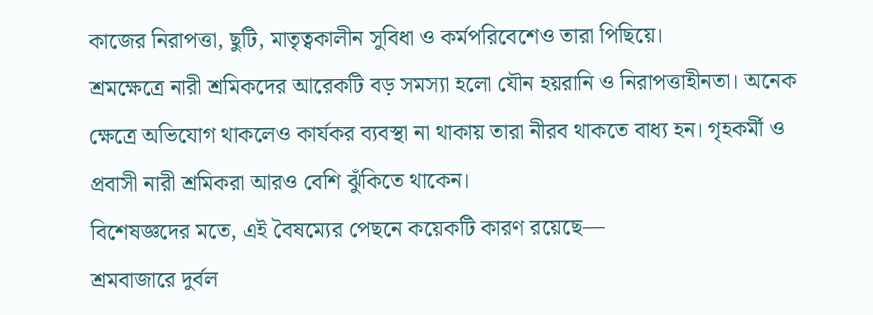কাজের নিরাপত্তা, ছুটি, মাতৃত্বকালীন সুবিধা ও কর্মপরিবেশেও তারা পিছিয়ে।
শ্রমক্ষেত্রে নারী শ্রমিকদের আরেকটি বড় সমস্যা হলো যৌন হয়রানি ও নিরাপত্তাহীনতা। অনেক ক্ষেত্রে অভিযোগ থাকলেও কার্যকর ব্যবস্থা না থাকায় তারা নীরব থাকতে বাধ্য হন। গৃহকর্মী ও প্রবাসী নারী শ্রমিকরা আরও বেশি ঝুঁকিতে থাকেন।
বিশেষজ্ঞদের মতে, এই বৈষম্যের পেছনে কয়েকটি কারণ রয়েছে—
শ্রমবাজারে দুর্বল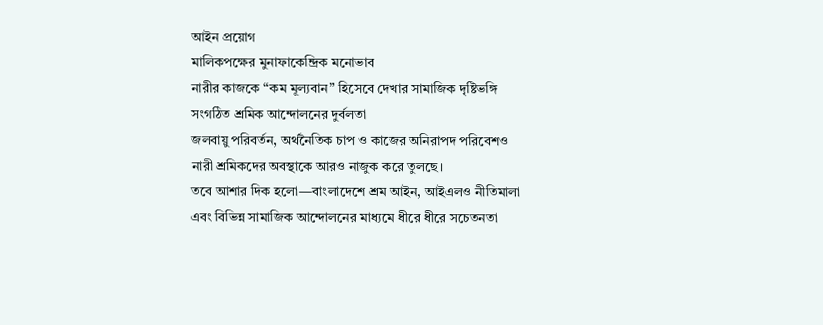আইন প্রয়োগ
মালিকপক্ষের মুনাফাকেন্দ্রিক মনোভাব
নারীর কাজকে “কম মূল্যবান” হিসেবে দেখার সামাজিক দৃষ্টিভঙ্গি
সংগঠিত শ্রমিক আন্দোলনের দুর্বলতা
জলবায়ু পরিবর্তন, অর্থনৈতিক চাপ ও কাজের অনিরাপদ পরিবেশও নারী শ্রমিকদের অবস্থাকে আরও নাজুক করে তুলছে।
তবে আশার দিক হলো—বাংলাদেশে শ্রম আইন, আইএলও নীতিমালা এবং বিভিন্ন সামাজিক আন্দোলনের মাধ্যমে ধীরে ধীরে সচেতনতা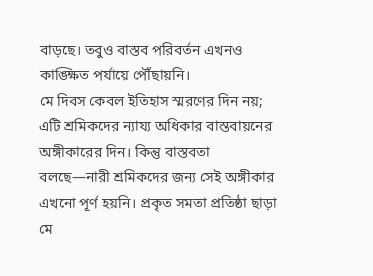বাড়ছে। তবুও বাস্তব পরিবর্তন এখনও কাঙ্ক্ষিত পর্যায়ে পৌঁছায়নি।
মে দিবস কেবল ইতিহাস স্মরণের দিন নয়; এটি শ্রমিকদের ন্যায্য অধিকার বাস্তবায়নের অঙ্গীকারের দিন। কিন্তু বাস্তবতা বলছে—নারী শ্রমিকদের জন্য সেই অঙ্গীকার এখনো পূর্ণ হয়নি। প্রকৃত সমতা প্রতিষ্ঠা ছাড়া মে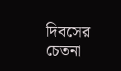দিবসের চেতনা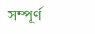সম্পূর্ণ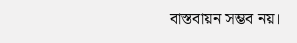বাস্তবায়ন সম্ভব নয়।